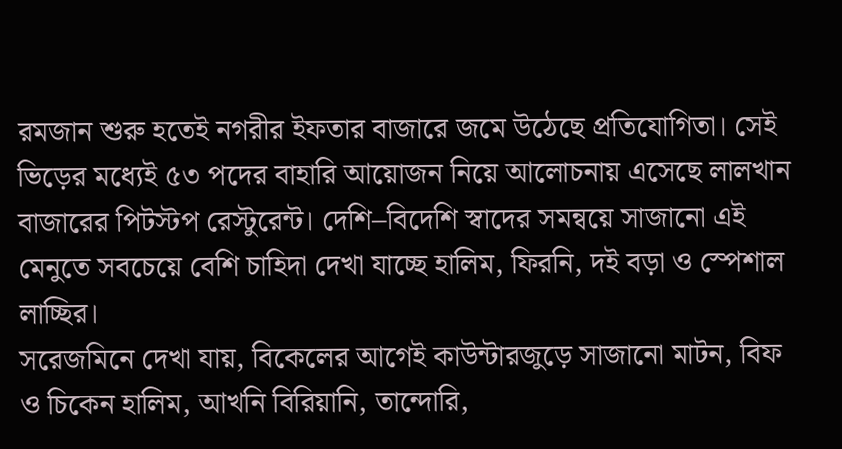রমজান শুরু হতেই নগরীর ইফতার বাজারে জমে উঠেছে প্রতিযোগিতা। সেই ভিড়ের মধ্যেই ৫৩ পদের বাহারি আয়োজন নিয়ে আলোচনায় এসেছে লালখান বাজারের পিটস্টপ রেস্টুরেন্ট। দেশি–বিদেশি স্বাদের সমন্বয়ে সাজানো এই মেনুতে সবচেয়ে বেশি চাহিদা দেখা যাচ্ছে হালিম, ফিরনি, দই বড়া ও স্পেশাল লাচ্ছির।
সরেজমিনে দেখা যায়, বিকেলের আগেই কাউন্টারজুড়ে সাজানো মাটন, বিফ ও চিকেন হালিম, আখনি বিরিয়ানি, তান্দোরি,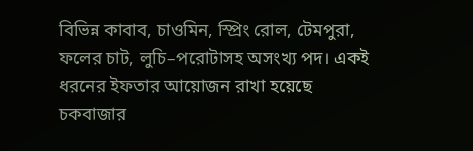বিভিন্ন কাবাব, চাওমিন, স্প্রিং রোল, টেমপুরা, ফলের চাট, লুচি–পরোটাসহ অসংখ্য পদ। একই ধরনের ইফতার আয়োজন রাখা হয়েছে চকবাজার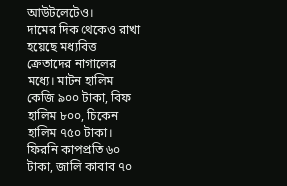আউটলেটেও।
দামের দিক থেকেও রাখা হয়েছে মধ্যবিত্ত ক্রেতাদের নাগালের মধ্যে। মাটন হালিম কেজি ৯০০ টাকা, বিফ হালিম ৮০০, চিকেন হালিম ৭৫০ টাকা। ফিরনি কাপপ্রতি ৬০ টাকা, জালি কাবাব ৭০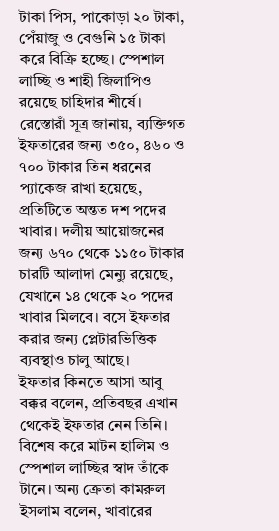টাকা পিস, পাকোড়া ২০ টাকা, পেঁয়াজু ও বেগুনি ১৫ টাকা করে বিক্রি হচ্ছে। স্পেশাল লাচ্ছি ও শাহী জিলাপিও রয়েছে চাহিদার শীর্ষে।
রেস্তোরাঁ সূত্র জানায়, ব্যক্তিগত ইফতারের জন্য ৩৫০, ৪৬০ ও ৭০০ টাকার তিন ধরনের প্যাকেজ রাখা হয়েছে, প্রতিটিতে অন্তত দশ পদের খাবার। দলীয় আয়োজনের জন্য ৬৭০ থেকে ১১৫০ টাকার চারটি আলাদা মেন্যু রয়েছে, যেখানে ১৪ থেকে ২০ পদের খাবার মিলবে। বসে ইফতার করার জন্য প্লেটারভিত্তিক ব্যবস্থাও চালু আছে।
ইফতার কিনতে আসা আবু বক্কর বলেন, প্রতিবছর এখান থেকেই ইফতার নেন তিনি। বিশেষ করে মাটন হালিম ও স্পেশাল লাচ্ছির স্বাদ তাঁকে টানে। অন্য ক্রেতা কামরুল ইসলাম বলেন, খাবারের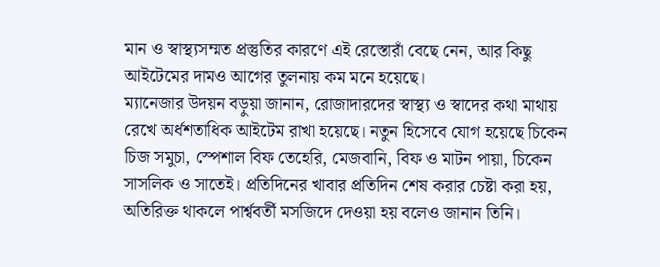মান ও স্বাস্থ্যসম্মত প্রস্তুতির কারণে এই রেস্তোরাঁ বেছে নেন, আর কিছু আইটেমের দামও আগের তুলনায় কম মনে হয়েছে।
ম্যানেজার উদয়ন বড়ুয়া জানান, রোজাদারদের স্বাস্থ্য ও স্বাদের কথা মাথায় রেখে অর্ধশতাধিক আইটেম রাখা হয়েছে। নতুন হিসেবে যোগ হয়েছে চিকেন চিজ সমুচা, স্পেশাল বিফ তেহেরি, মেজবানি, বিফ ও মাটন পায়া, চিকেন সাসলিক ও সাতেই। প্রতিদিনের খাবার প্রতিদিন শেষ করার চেষ্টা করা হয়, অতিরিক্ত থাকলে পার্শ্ববর্তী মসজিদে দেওয়া হয় বলেও জানান তিনি।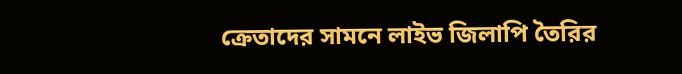ক্রেতাদের সামনে লাইভ জিলাপি তৈরির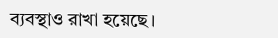ব্যবস্থাও রাখা হয়েছে।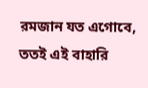রমজান যত এগোবে, ততই এই বাহারি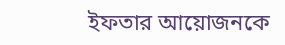ইফতার আয়োজনকে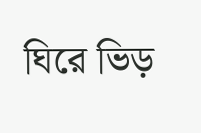ঘিরে ভিড়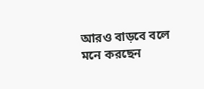আরও বাড়বে বলে মনে করছেন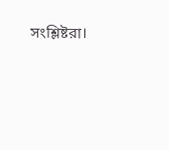সংশ্লিষ্টরা।